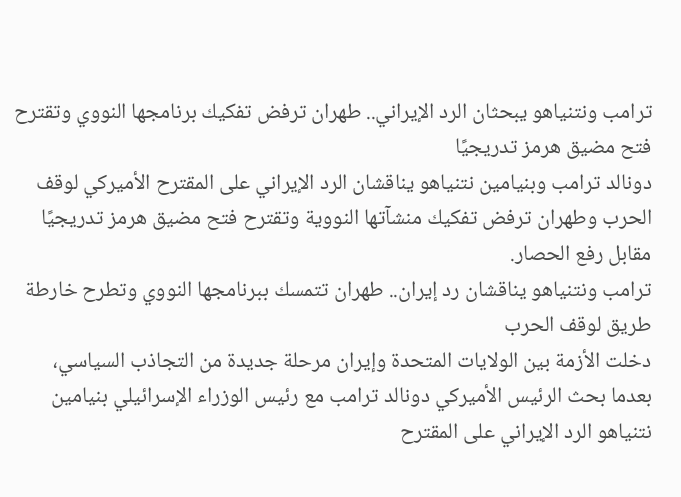ترامب ونتنياهو يبحثان الرد الإيراني.. طهران ترفض تفكيك برنامجها النووي وتقترح فتح مضيق هرمز تدريجيًا
دونالد ترامب وبنيامين نتنياهو يناقشان الرد الإيراني على المقترح الأميركي لوقف الحرب وطهران ترفض تفكيك منشآتها النووية وتقترح فتح مضيق هرمز تدريجيًا مقابل رفع الحصار.
ترامب ونتنياهو يناقشان رد إيران.. طهران تتمسك ببرنامجها النووي وتطرح خارطة طريق لوقف الحرب
دخلت الأزمة بين الولايات المتحدة وإيران مرحلة جديدة من التجاذب السياسي، بعدما بحث الرئيس الأميركي دونالد ترامب مع رئيس الوزراء الإسرائيلي بنيامين نتنياهو الرد الإيراني على المقترح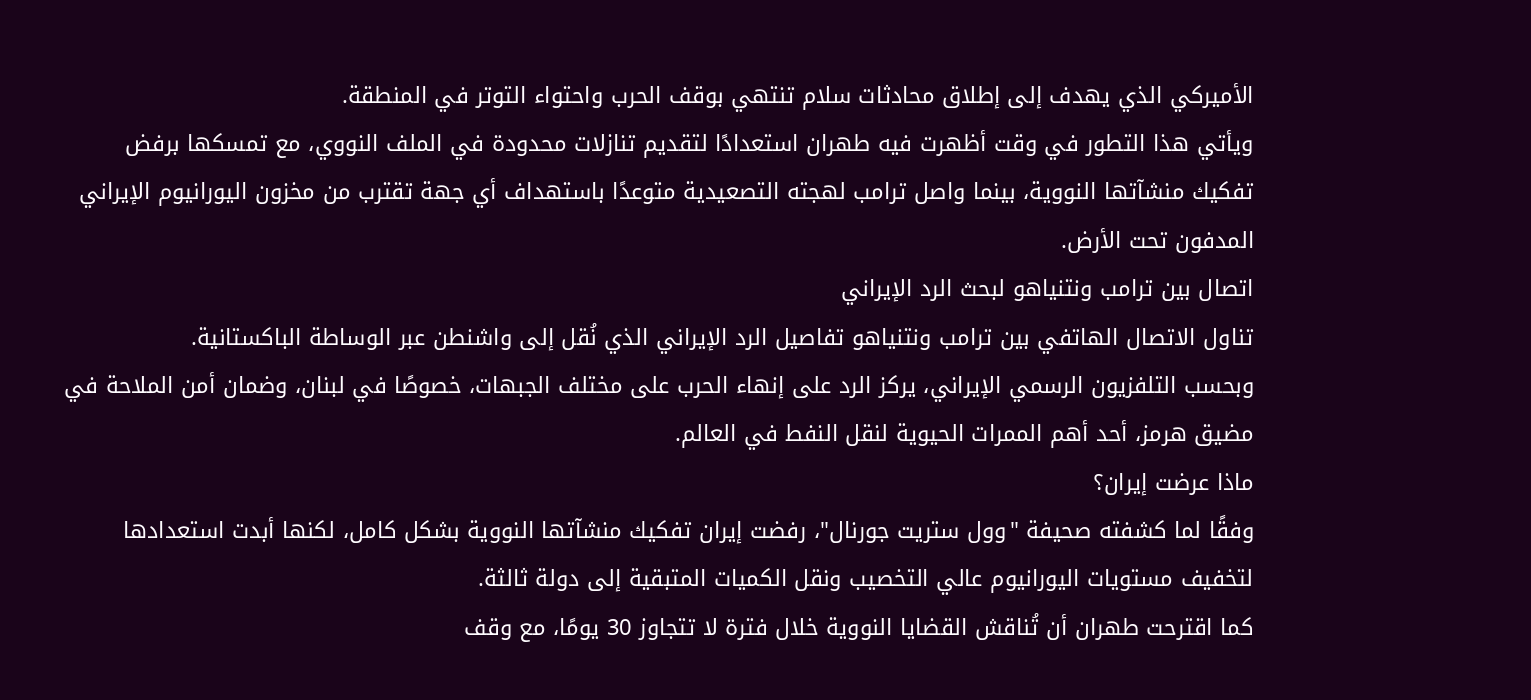الأميركي الذي يهدف إلى إطلاق محادثات سلام تنتهي بوقف الحرب واحتواء التوتر في المنطقة.
ويأتي هذا التطور في وقت أظهرت فيه طهران استعدادًا لتقديم تنازلات محدودة في الملف النووي، مع تمسكها برفض تفكيك منشآتها النووية، بينما واصل ترامب لهجته التصعيدية متوعدًا باستهداف أي جهة تقترب من مخزون اليورانيوم الإيراني المدفون تحت الأرض.
اتصال بين ترامب ونتنياهو لبحث الرد الإيراني
تناول الاتصال الهاتفي بين ترامب ونتنياهو تفاصيل الرد الإيراني الذي نُقل إلى واشنطن عبر الوساطة الباكستانية.
وبحسب التلفزيون الرسمي الإيراني، يركز الرد على إنهاء الحرب على مختلف الجبهات، خصوصًا في لبنان، وضمان أمن الملاحة في مضيق هرمز، أحد أهم الممرات الحيوية لنقل النفط في العالم.
ماذا عرضت إيران؟
وفقًا لما كشفته صحيفة "وول ستريت جورنال"، رفضت إيران تفكيك منشآتها النووية بشكل كامل، لكنها أبدت استعدادها لتخفيف مستويات اليورانيوم عالي التخصيب ونقل الكميات المتبقية إلى دولة ثالثة.
كما اقترحت طهران أن تُناقش القضايا النووية خلال فترة لا تتجاوز 30 يومًا، مع وقف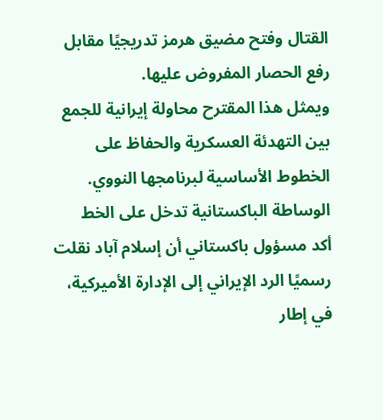القتال وفتح مضيق هرمز تدريجيًا مقابل رفع الحصار المفروض عليها.
ويمثل هذا المقترح محاولة إيرانية للجمع بين التهدئة العسكرية والحفاظ على الخطوط الأساسية لبرنامجها النووي.
الوساطة الباكستانية تدخل على الخط
أكد مسؤول باكستاني أن إسلام آباد نقلت رسميًا الرد الإيراني إلى الإدارة الأميركية، في إطار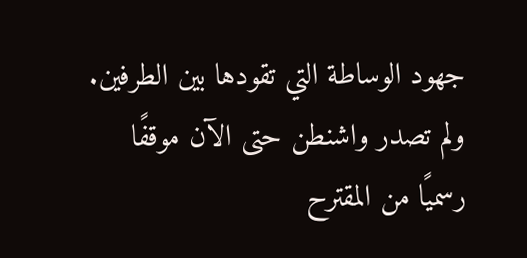جهود الوساطة التي تقودها بين الطرفين.
ولم تصدر واشنطن حتى الآن موقفًا رسميًا من المقترح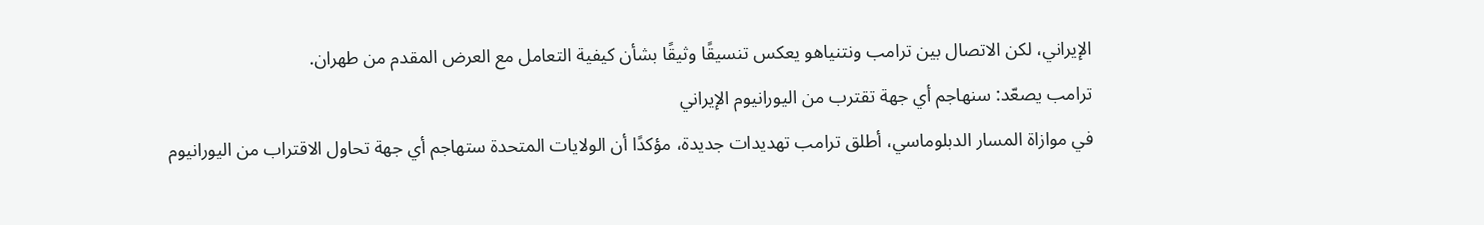الإيراني، لكن الاتصال بين ترامب ونتنياهو يعكس تنسيقًا وثيقًا بشأن كيفية التعامل مع العرض المقدم من طهران.
ترامب يصعّد: سنهاجم أي جهة تقترب من اليورانيوم الإيراني
في موازاة المسار الدبلوماسي، أطلق ترامب تهديدات جديدة، مؤكدًا أن الولايات المتحدة ستهاجم أي جهة تحاول الاقتراب من اليورانيوم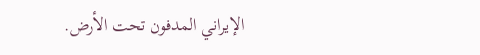الإيراني المدفون تحت الأرض.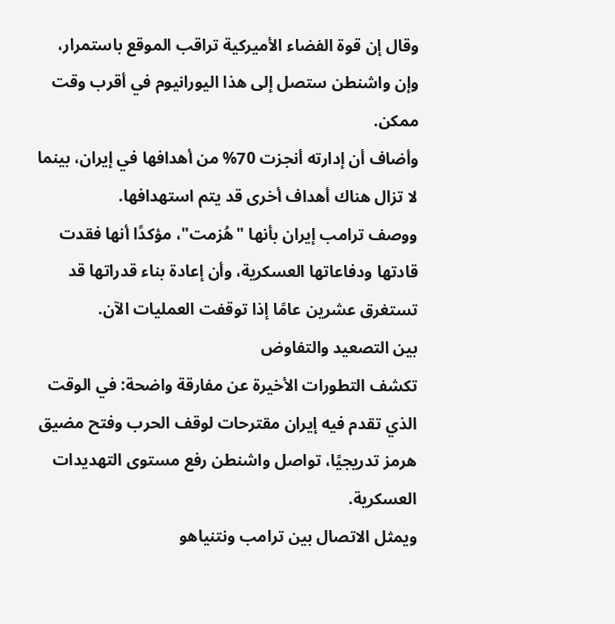وقال إن قوة الفضاء الأميركية تراقب الموقع باستمرار، وإن واشنطن ستصل إلى هذا اليورانيوم في أقرب وقت ممكن.
وأضاف أن إدارته أنجزت 70% من أهدافها في إيران، بينما لا تزال هناك أهداف أخرى قد يتم استهدافها.
ووصف ترامب إيران بأنها "هُزمت"، مؤكدًا أنها فقدت قادتها ودفاعاتها العسكرية، وأن إعادة بناء قدراتها قد تستغرق عشرين عامًا إذا توقفت العمليات الآن.
بين التصعيد والتفاوض
تكشف التطورات الأخيرة عن مفارقة واضحة: في الوقت الذي تقدم فيه إيران مقترحات لوقف الحرب وفتح مضيق هرمز تدريجيًا، تواصل واشنطن رفع مستوى التهديدات العسكرية.
ويمثل الاتصال بين ترامب ونتنياهو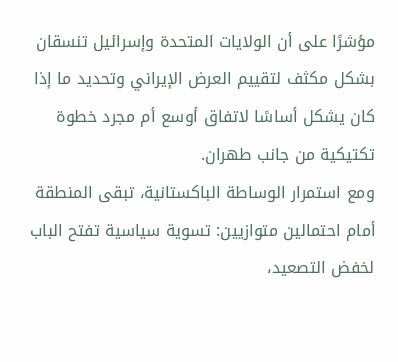مؤشرًا على أن الولايات المتحدة وإسرائيل تنسقان بشكل مكثف لتقييم العرض الإيراني وتحديد ما إذا كان يشكل أساسًا لاتفاق أوسع أم مجرد خطوة تكتيكية من جانب طهران.
ومع استمرار الوساطة الباكستانية، تبقى المنطقة أمام احتمالين متوازيين: تسوية سياسية تفتح الباب لخفض التصعيد،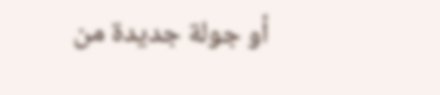أو جولة جديدة من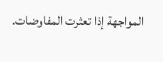المواجهة إذا تعثرت المفاوضات.